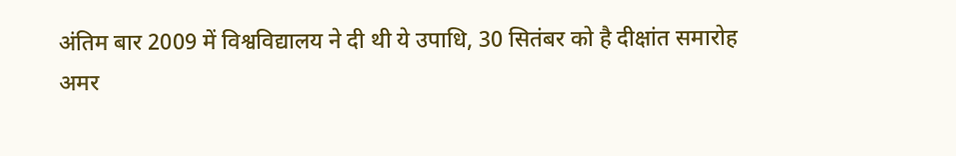अंतिम बार 2009 में विश्वविद्यालय ने दी थी ये उपाधि, 30 सितंबर को है दीक्षांत समारोह
अमर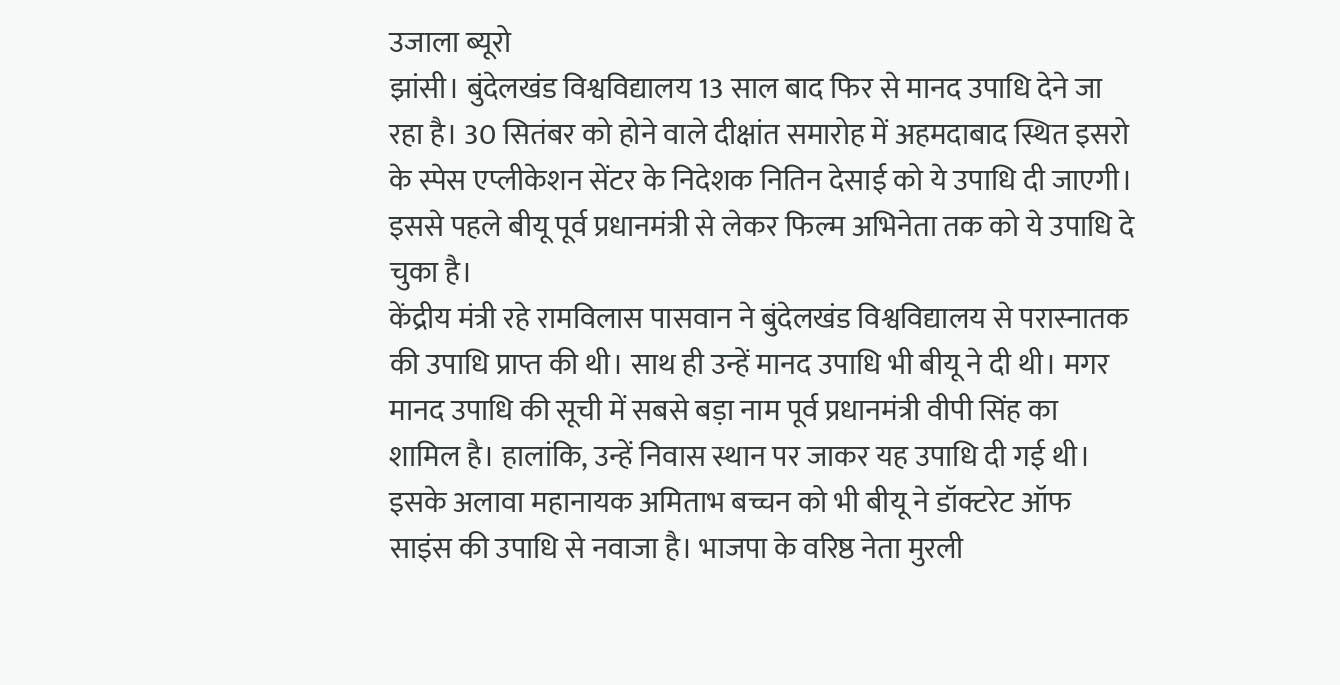उजाला ब्यूरो
झांसी। बुंदेलखंड विश्वविद्यालय 13 साल बाद फिर से मानद उपाधि देने जा रहा है। 30 सितंबर को होने वाले दीक्षांत समारोह में अहमदाबाद स्थित इसरो के स्पेस एप्लीकेशन सेंटर के निदेशक नितिन देसाई को ये उपाधि दी जाएगी। इससे पहले बीयू पूर्व प्रधानमंत्री से लेकर फिल्म अभिनेता तक को ये उपाधि दे चुका है।
केंद्रीय मंत्री रहे रामविलास पासवान ने बुंदेलखंड विश्वविद्यालय से परास्नातक की उपाधि प्राप्त की थी। साथ ही उन्हें मानद उपाधि भी बीयू ने दी थी। मगर मानद उपाधि की सूची में सबसे बड़ा नाम पूर्व प्रधानमंत्री वीपी सिंह का शामिल है। हालांकि, उन्हें निवास स्थान पर जाकर यह उपाधि दी गई थी। इसके अलावा महानायक अमिताभ बच्चन को भी बीयू ने डॉक्टरेट ऑफ साइंस की उपाधि से नवाजा है। भाजपा के वरिष्ठ नेता मुरली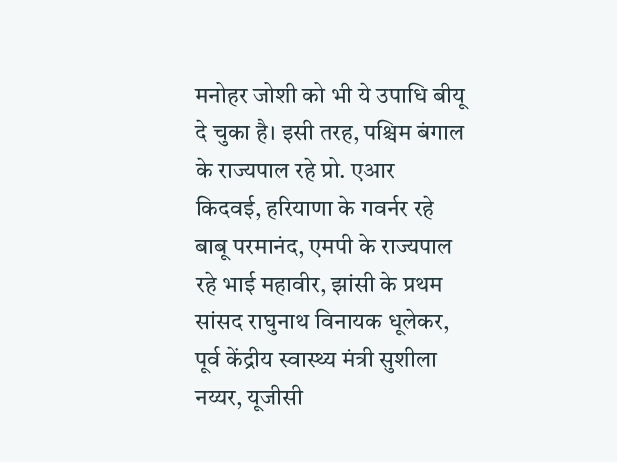मनोहर जोशी को भी ये उपाधि बीयू दे चुका है। इसी तरह, पश्चिम बंगाल के राज्यपाल रहे प्रो. एआर किदवई, हरियाणा के गवर्नर रहे बाबू परमानंद, एमपी के राज्यपाल रहे भाई महावीर, झांसी के प्रथम सांसद राघुनाथ विनायक धूलेकर, पूर्व केंद्रीय स्वास्थ्य मंत्री सुशीला नय्यर, यूजीसी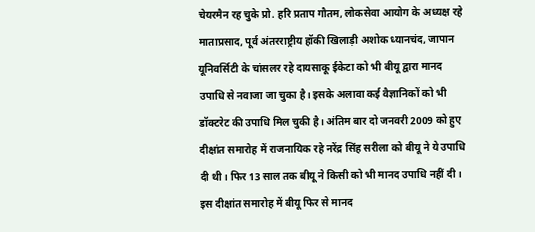चेयरमैन रह चुके प्रो. हरि प्रताप गौतम, लोकसेवा आयोग के अध्यक्ष रहे माताप्रसाद, पूर्व अंतरराष्ट्रीय हॉकी खिलाड़ी अशोक ध्यानचंद, जापान यूनिवर्सिटी के चांसलर रहे दायसाकू ईकेटा को भी बीयू द्वारा मानद उपाधि से नवाजा जा चुका है। इसके अलावा कई वैज्ञानिकों को भी डॉक्टरेट की उपाधि मिल चुकी है। अंतिम बार दो जनवरी 2009 को हुए दीक्षांत समारोह में राजनायिक रहे नरेंद्र सिंह सरीला को बीयू ने ये उपाधि दी थी। फिर 13 साल तक बीयू ने किसी को भी मानद उपाधि नहीं दी। इस दीक्षांत समारोह में बीयू फिर से मानद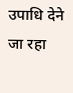उपाधि देने जा रहा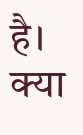है।
क्या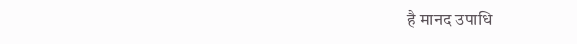है मानद उपाधि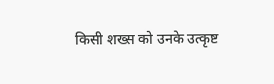किसी शख्स को उनके उत्कृष्ट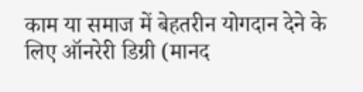काम या समाज में बेहतरीन योगदान देने के लिए ऑनरेरी डिग्री (मानद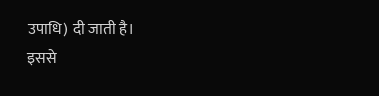उपाधि) दी जाती है।
इससे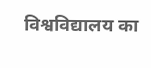विश्वविद्यालय का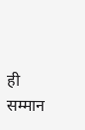ही सम्मान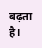बढ़ता है।